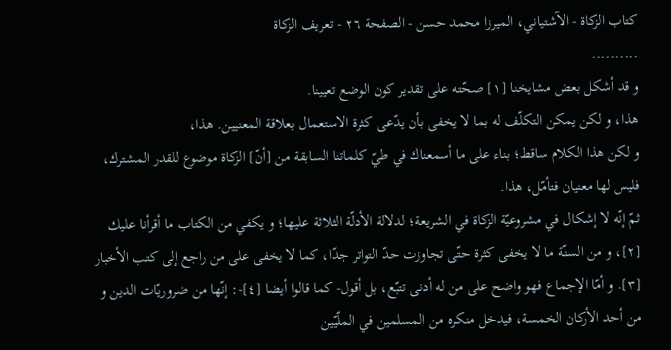كتاب الزكاة - الآشتياني، الميرزا محمد حسن - الصفحة ٢٦ - تعريف الزكاة
..........
و قد أشكل بعض مشايخنا [١] صحّته على تقدير كون الوضع تعيينا.
هذا، و لكن يمكن التكلّف له بما لا يخفى بأن يدّعى كثرة الاستعمال بعلاقة المعنيين. هذا،
و لكن هذا الكلام ساقط؛ بناء على ما أسمعناك في طيّ كلماتنا السابقة من [أنّ] الزكاة موضوع للقدر المشترك، فليس لها معنيان فتأمّل، هذا.
ثمّ إنّه لا إشكال في مشروعيّة الزكاة في الشريعة؛ لدلالة الأدلّة الثلاثة عليها؛ و يكفي من الكتاب ما أقرأنا عليك [٢]، و من السنّة ما لا يخفى كثرة حتّى تجاوزت حدّ التواتر جدّا، كما لا يخفى على من راجع إلى كتب الأخبار [٣]. و أمّا الإجماع فهو واضح على من له أدنى تتبّع، بل أقول- كما قالوا أيضا [٤]-: إنّها من ضروريّات الدين و من أحد الأركان الخمسة، فيدخل منكره من المسلمين في الملّيّين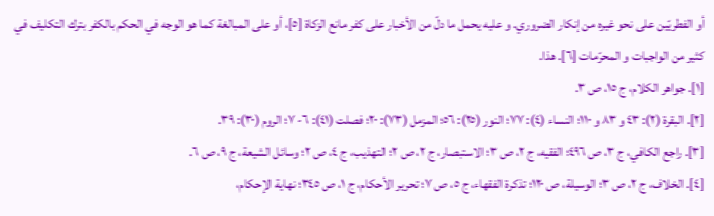أو الفطريّين على نحو غيره من إنكار الضروري. و عليه يحمل ما دلّ من الأخبار على كفر مانع الزكاة [٥]، أو على المبالغة كما هو الوجه في الحكم بالكفر بترك التكليف في كثير من الواجبات و المحرّمات [٦]. هذا.
[١]. جواهر الكلام، ج ١٥، ص ٣.
[٢]. البقرة (٢): ٤٣ و ٨٣ و ١١٠؛ النساء (٤): ٧٧؛ النور (٢٥): ٥٦؛ المزمل (٧٣): ٢٠؛ فصلت (٤١): ٦- ٧؛ الروم (٣٠): ٣٩.
[٣]. راجع الكافي، ج ٣، ص ٤٩٦؛ الفقيه، ج ٢، ص ٣؛ الاستبصار، ج ٢، ص ٢؛ التهذيب، ج ٤، ص ٢؛ وسائل الشيعة، ج ٩، ص ٦.
[٤]. الخلاف، ج ٢، ص ٣؛ الوسيلة، ص ١٢٠؛ تذكرة الفقهاء، ج ٥، ص ٧؛ تحرير الأحكام، ج ١، ص ٣٤٥؛ نهاية الإحكام،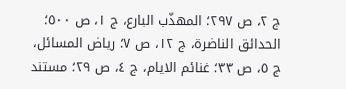ج ٢، ص ٢٩٧؛ المهذّب البارع، ج ١، ص ٥٠٠؛ الحدائق الناضرة، ج ١٢، ص ٧؛ رياض المسائل، ج ٥، ص ٣٣؛ غنائم الايام، ج ٤، ص ٢٩؛ مستند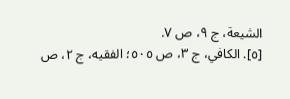الشيعة، ج ٩، ص ٧.
[٥]. الكافي، ج ٣، ص ٥٠٥؛ الفقيه، ج ٢، ص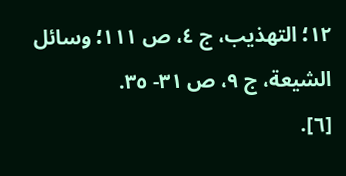١٢؛ التهذيب، ج ٤، ص ١١١؛ وسائل الشيعة، ج ٩، ص ٣١- ٣٥.
[٦].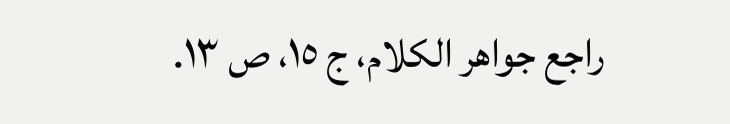راجع جواهر الكلام، ج ١٥، ص ١٣.